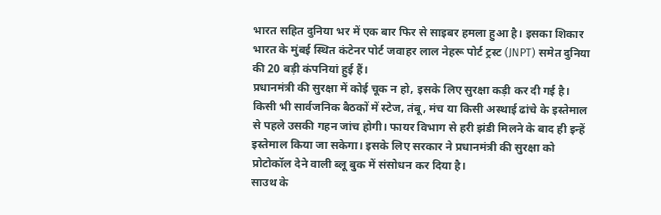भारत सहित दुनिया भर में एक बार फिर से साइबर हमला हुआ है। इसका शिकार भारत के मुंबई स्थित कंटेनर पोर्ट जवाहर लाल नेहरू पोर्ट ट्रस्ट (JNPT) समेत दुनिया की 20 बड़ी कंपनियां हुई हैं।
प्रधानमंत्री की सुरक्षा में कोई चूक न हो, इसके लिए सुरक्षा कड़ी कर दी गई है। किसी भी सार्वजनिक बैठकों में स्टेज, तंबू, मंच या किसी अस्थाई ढांचे के इस्तेमाल से पहले उसकी गहन जांच होगी। फायर विभाग से हरी झंडी मिलने के बाद ही इन्हें इस्तेमाल किया जा सकेगा। इसके लिए सरकार ने प्रधानमंत्री की सुरक्षा को प्रोटोकॉल देने वाली ब्लू बुक में संसोधन कर दिया है।
साउथ के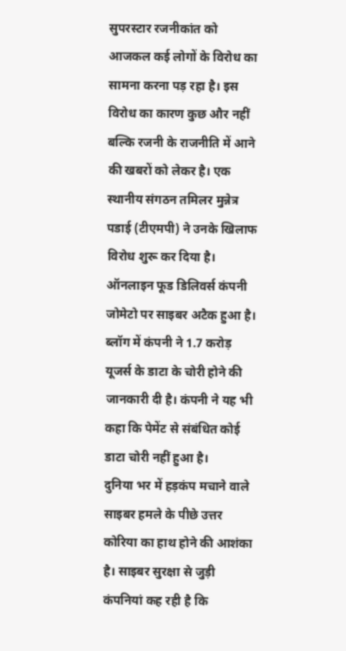सुपरस्टार रजनीकांत को आजकल कई लोगों के विरोध का सामना करना पड़ रहा है। इस विरोध का कारण कुछ और नहीं बल्कि रजनी के राजनीति में आने की खबरों को लेकर है। एक स्थानीय संगठन तमिलर मुन्नेत्र पडाई (टीएमपी) ने उनके खिलाफ विरोध शुरू कर दिया है।
ऑनलाइन फूड डिलिवर्स कंपनी जोमेटो पर साइबर अटैक हुआ है। ब्लॉग में कंपनी ने 1.7 करोड़ यूजर्स के डाटा के चोरी होने की जानकारी दी है। कंपनी ने यह भी कहा कि पेमेंट से संबंधित कोई डाटा चोरी नहीं हुआ है।
दुनिया भर में हड़कंप मचाने वाले साइबर हमले के पीछे उत्तर कोरिया का हाथ होने की आशंका है। साइबर सुरक्षा से जुड़ी कंपनियां कह रही है कि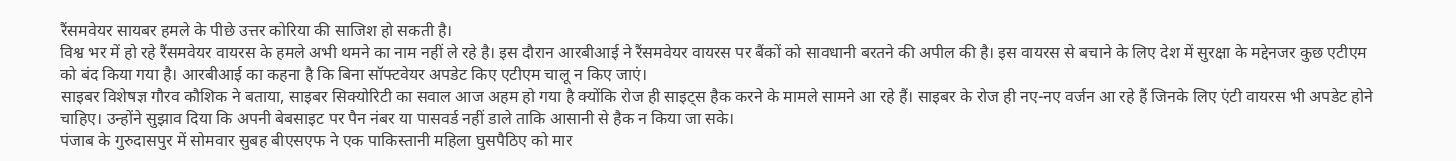रैंसमवेयर सायबर हमले के पीछे उत्तर कोरिया की साजिश हो सकती है।
विश्व भर में हो रहे रैंसमवेयर वायरस के हमले अभी थमने का नाम नहीं ले रहे है। इस दौरान आरबीआई ने रैंसमवेयर वायरस पर बैंकों को सावधानी बरतने की अपील की है। इस वायरस से बचाने के लिए देश में सुरक्षा के मद्देनजर कुछ एटीएम को बंद किया गया है। आरबीआई का कहना है कि बिना सॉफ्टवेयर अपडेट किए एटीएम चालू न किए जाएं।
साइबर विशेषज्ञ गौरव कौशिक ने बताया, साइबर सिक्योरिटी का सवाल आज अहम हो गया है क्योंकि रोज ही साइट्स हैक करने के मामले सामने आ रहे हैं। साइबर के रोज ही नए-नए वर्जन आ रहे हैं जिनके लिए एंटी वायरस भी अपडेट होने चाहिए। उन्होंने सुझाव दिया कि अपनी बेबसाइट पर पैन नंबर या पासवर्ड नहीं डाले ताकि आसानी से हैक न किया जा सके।
पंजाब के गुरुदासपुर में सोमवार सुबह बीएसएफ ने एक पाकिस्तानी महिला घुसपैठिए को मार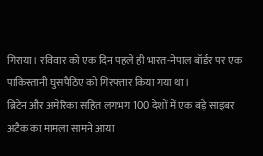गिराया। रविवार को एक दिन पहले ही भारत-नेपाल बॉर्डर पर एक पाकिस्तानी घुसपैठिए को गिरफ्तार किया गया था।
ब्रिटेन और अमेरिका सहित लगभग 100 देशों में एक बड़े साइबर अटैक का मामला सामने आया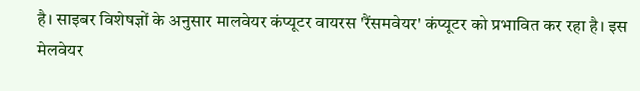है। साइबर विशेषज्ञों के अनुसार मालवेयर कंप्यूटर वायरस 'रैंसमवेयर' कंप्यूटर को प्रभावित कर रहा है। इस मेलवेयर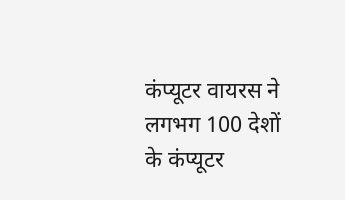कंप्यूटर वायरस ने लगभग 100 देशों के कंप्यूटर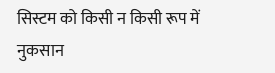सिस्टम को किसी न किसी रूप में नुकसान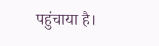पहुंचाया है।